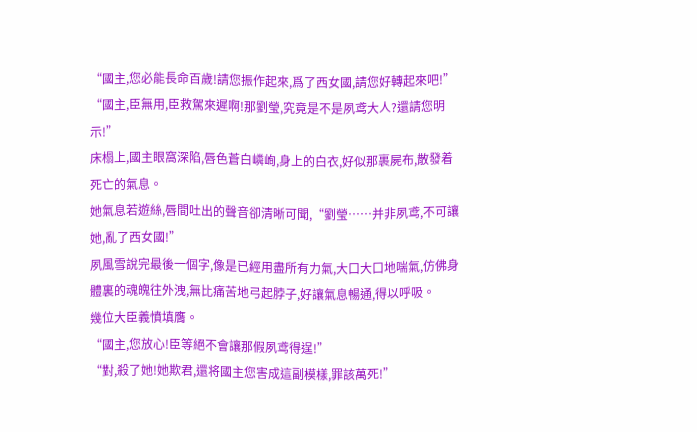“國主,您必能長命百歲!請您振作起來,爲了西女國,請您好轉起來吧!”
“國主,臣無用,臣救駕來遲啊!那劉瑩,究竟是不是夙鸢大人?還請您明示!”
床榻上,國主眼窩深陷,唇色蒼白嶙峋,身上的白衣,好似那裹屍布,散發着死亡的氣息。
她氣息若遊絲,唇間吐出的聲音卻清晰可聞,“劉瑩……并非夙鸢,不可讓她,亂了西女國!”
夙風雪說完最後一個字,像是已經用盡所有力氣,大口大口地喘氣,仿佛身體裏的魂魄往外洩,無比痛苦地弓起脖子,好讓氣息暢通,得以呼吸。
幾位大臣義憤填膺。
“國主,您放心!臣等絕不會讓那假夙鸢得逞!”
“對,殺了她!她欺君,還将國主您害成這副模樣,罪該萬死!”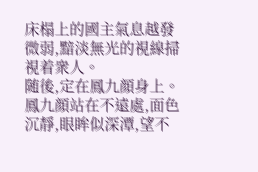床榻上的國主氣息越發微弱,黯淡無光的視線掃視着衆人。
随後,定在鳳九顔身上。
鳳九顔站在不遠處,面色沉靜,眼眸似深潭,望不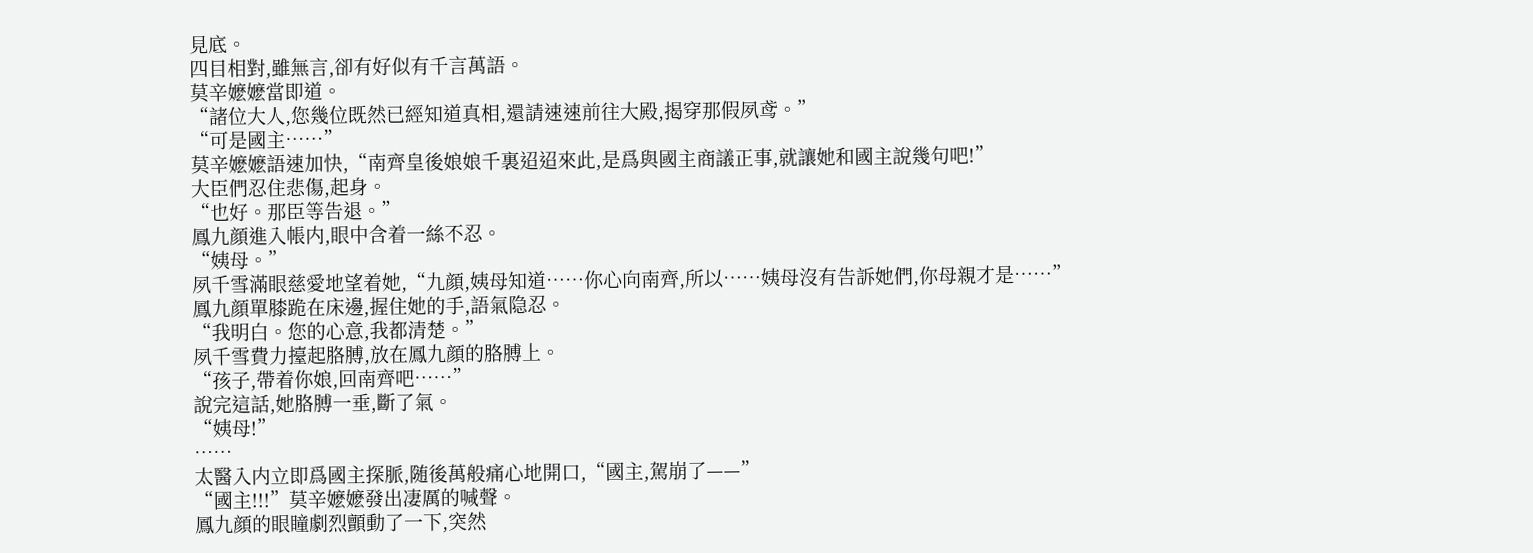見底。
四目相對,雖無言,卻有好似有千言萬語。
莫辛嬷嬷當即道。
“諸位大人,您幾位既然已經知道真相,還請速速前往大殿,揭穿那假夙鸢。”
“可是國主……”
莫辛嬷嬷語速加快,“南齊皇後娘娘千裏迢迢來此,是爲與國主商議正事,就讓她和國主說幾句吧!”
大臣們忍住悲傷,起身。
“也好。那臣等告退。”
鳳九顔進入帳内,眼中含着一絲不忍。
“姨母。”
夙千雪滿眼慈愛地望着她,“九顔,姨母知道……你心向南齊,所以……姨母沒有告訴她們,你母親才是……”
鳳九顔單膝跪在床邊,握住她的手,語氣隐忍。
“我明白。您的心意,我都清楚。”
夙千雪費力擡起胳膊,放在鳳九顔的胳膊上。
“孩子,帶着你娘,回南齊吧……”
說完這話,她胳膊一垂,斷了氣。
“姨母!”
……
太醫入内立即爲國主探脈,随後萬般痛心地開口,“國主,駕崩了——”
“國主!!!”莫辛嬷嬷發出凄厲的喊聲。
鳳九顔的眼瞳劇烈顫動了一下,突然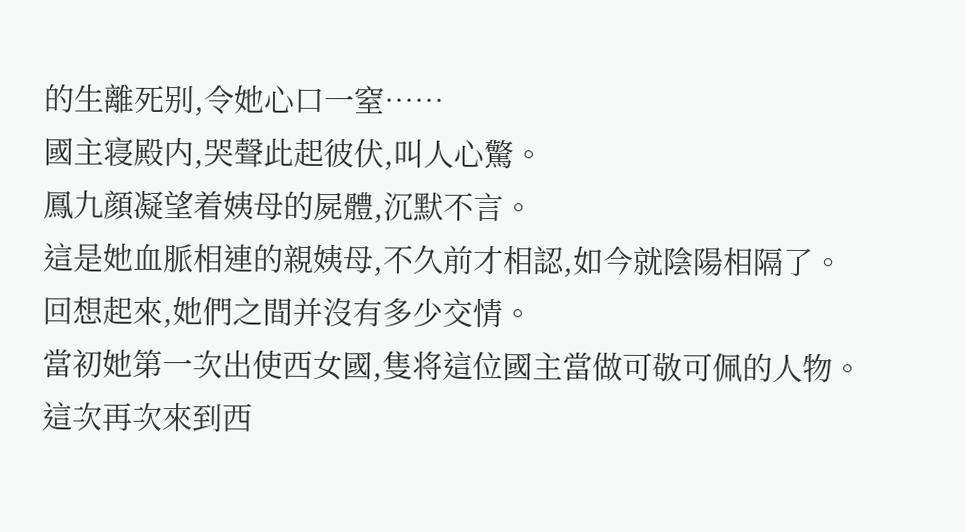的生離死别,令她心口一窒……
國主寝殿内,哭聲此起彼伏,叫人心驚。
鳳九顔凝望着姨母的屍體,沉默不言。
這是她血脈相連的親姨母,不久前才相認,如今就陰陽相隔了。
回想起來,她們之間并沒有多少交情。
當初她第一次出使西女國,隻将這位國主當做可敬可佩的人物。
這次再次來到西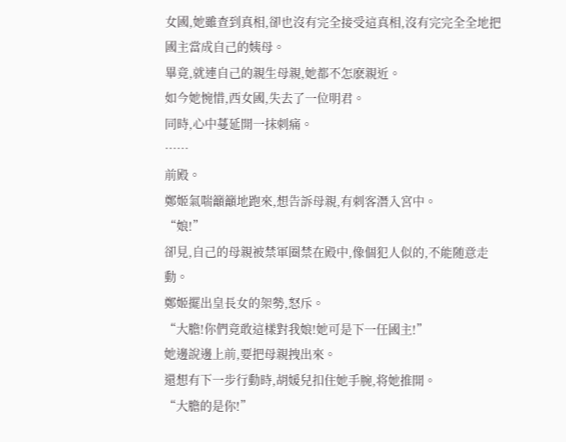女國,她雖查到真相,卻也沒有完全接受這真相,沒有完完全全地把國主當成自己的姨母。
畢竟,就連自己的親生母親,她都不怎麽親近。
如今她惋惜,西女國,失去了一位明君。
同時,心中蔓延開一抹刺痛。
……
前殿。
鄭姬氣喘籲籲地跑來,想告訴母親,有刺客潛入宮中。
“娘!”
卻見,自己的母親被禁軍圈禁在殿中,像個犯人似的,不能随意走動。
鄭姬擺出皇長女的架勢,怒斥。
“大膽!你們竟敢這樣對我娘!她可是下一任國主!”
她邊說邊上前,要把母親拽出來。
還想有下一步行動時,胡媛兒扣住她手腕,将她推開。
“大膽的是你!”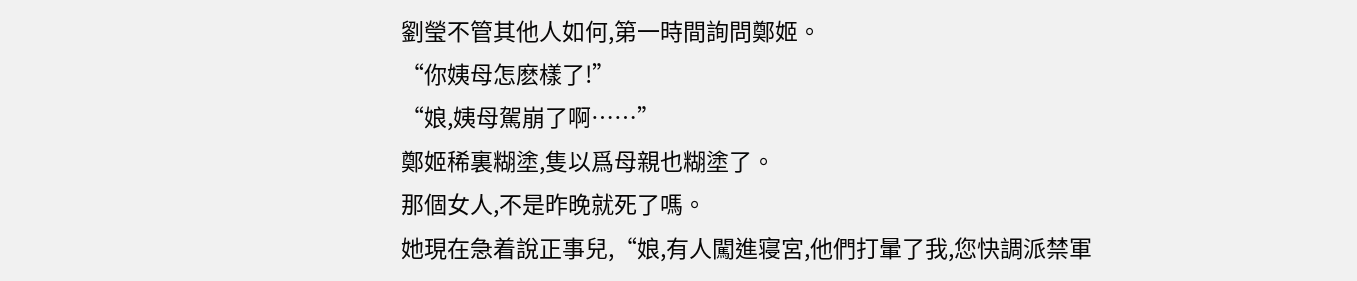劉瑩不管其他人如何,第一時間詢問鄭姬。
“你姨母怎麽樣了!”
“娘,姨母駕崩了啊……”
鄭姬稀裏糊塗,隻以爲母親也糊塗了。
那個女人,不是昨晚就死了嗎。
她現在急着說正事兒,“娘,有人闖進寝宮,他們打暈了我,您快調派禁軍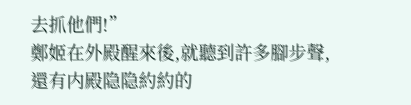去抓他們!”
鄭姬在外殿醒來後,就聽到許多腳步聲,還有内殿隐隐約約的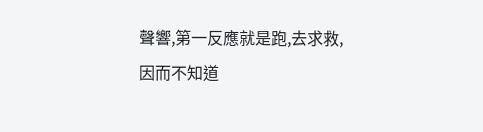聲響,第一反應就是跑,去求救,因而不知道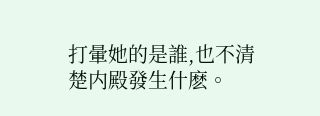打暈她的是誰,也不清楚内殿發生什麽。